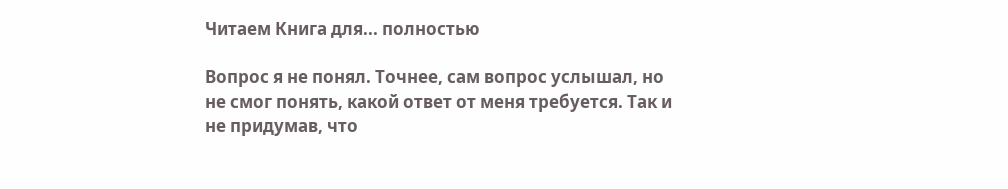Читаем Книга для... полностью

Вопрос я не понял. Точнее, сам вопрос услышал, но не смог понять, какой ответ от меня требуется. Так и не придумав, что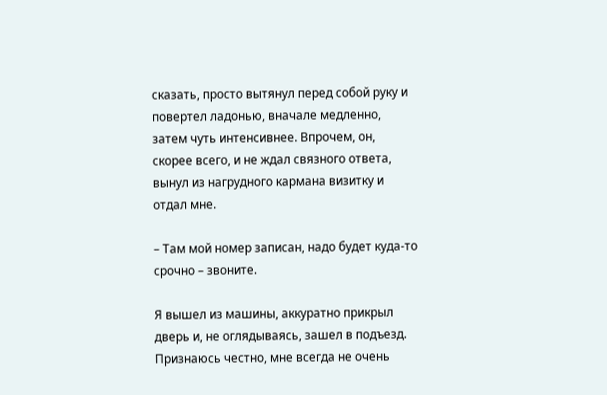сказать, просто вытянул перед собой руку и повертел ладонью, вначале медленно, затем чуть интенсивнее. Впрочем, он, скорее всего, и не ждал связного ответа, вынул из нагрудного кармана визитку и отдал мне.

– Там мой номер записан, надо будет куда-то срочно – звоните.

Я вышел из машины, аккуратно прикрыл дверь и, не оглядываясь, зашел в подъезд. Признаюсь честно, мне всегда не очень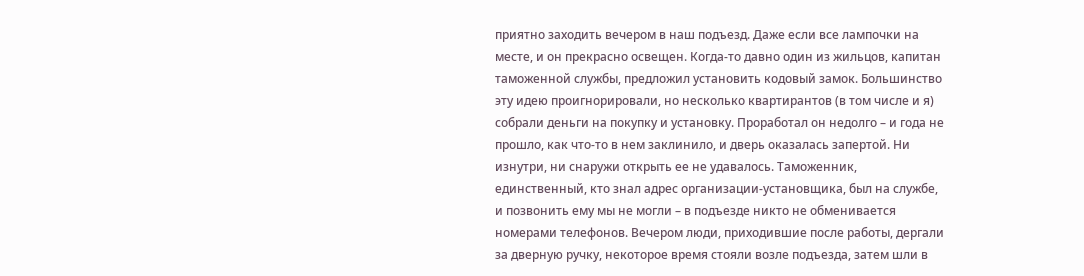приятно заходить вечером в наш подъезд. Даже если все лампочки на месте, и он прекрасно освещен. Когда-то давно один из жильцов, капитан таможенной службы, предложил установить кодовый замок. Большинство эту идею проигнорировали, но несколько квартирантов (в том числе и я) собрали деньги на покупку и установку. Проработал он недолго – и года не прошло, как что-то в нем заклинило, и дверь оказалась запертой. Ни изнутри, ни снаружи открыть ее не удавалось. Таможенник, единственный, кто знал адрес организации-установщика, был на службе, и позвонить ему мы не могли – в подъезде никто не обменивается номерами телефонов. Вечером люди, приходившие после работы, дергали за дверную ручку, некоторое время стояли возле подъезда, затем шли в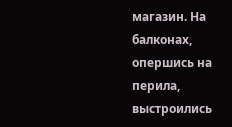магазин. На балконах, опершись на перила, выстроились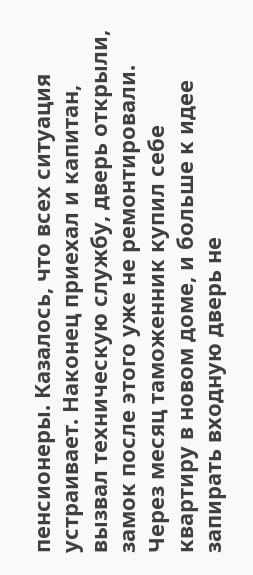пенсионеры. Казалось, что всех ситуация устраивает. Наконец приехал и капитан, вызвал техническую службу, дверь открыли, замок после этого уже не ремонтировали. Через месяц таможенник купил себе квартиру в новом доме, и больше к идее запирать входную дверь не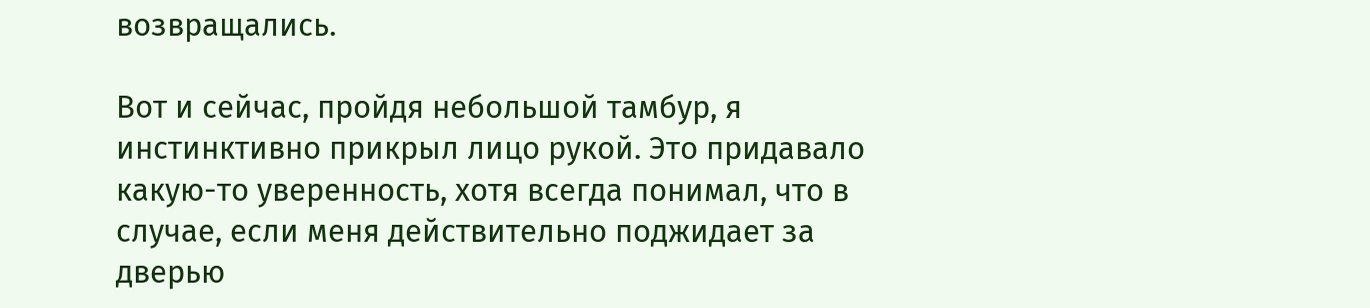возвращались.

Вот и сейчас, пройдя небольшой тамбур, я инстинктивно прикрыл лицо рукой. Это придавало какую-то уверенность, хотя всегда понимал, что в случае, если меня действительно поджидает за дверью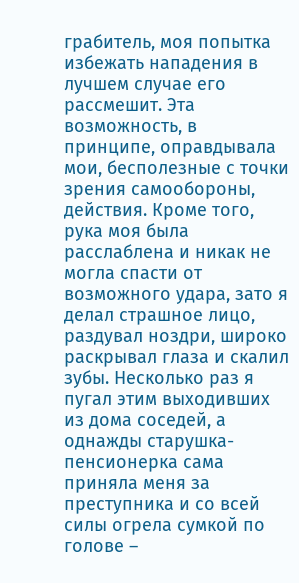грабитель, моя попытка избежать нападения в лучшем случае его рассмешит. Эта возможность, в принципе, оправдывала мои, бесполезные с точки зрения самообороны, действия. Кроме того, рука моя была расслаблена и никак не могла спасти от возможного удара, зато я делал страшное лицо, раздувал ноздри, широко раскрывал глаза и скалил зубы. Несколько раз я пугал этим выходивших из дома соседей, а однажды старушка-пенсионерка сама приняла меня за преступника и со всей силы огрела сумкой по голове –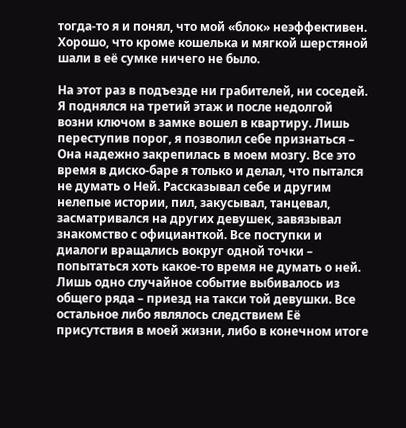тогда-то я и понял, что мой «блок» неэффективен. Хорошо, что кроме кошелька и мягкой шерстяной шали в её сумке ничего не было.

На этот раз в подъезде ни грабителей, ни соседей. Я поднялся на третий этаж и после недолгой возни ключом в замке вошел в квартиру. Лишь переступив порог, я позволил себе признаться – Она надежно закрепилась в моем мозгу. Все это время в диско-баре я только и делал, что пытался не думать о Ней. Рассказывал себе и другим нелепые истории, пил, закусывал, танцевал, засматривался на других девушек, завязывал знакомство с официанткой. Все поступки и диалоги вращались вокруг одной точки – попытаться хоть какое-то время не думать о ней. Лишь одно случайное событие выбивалось из общего ряда – приезд на такси той девушки. Все остальное либо являлось следствием Её присутствия в моей жизни, либо в конечном итоге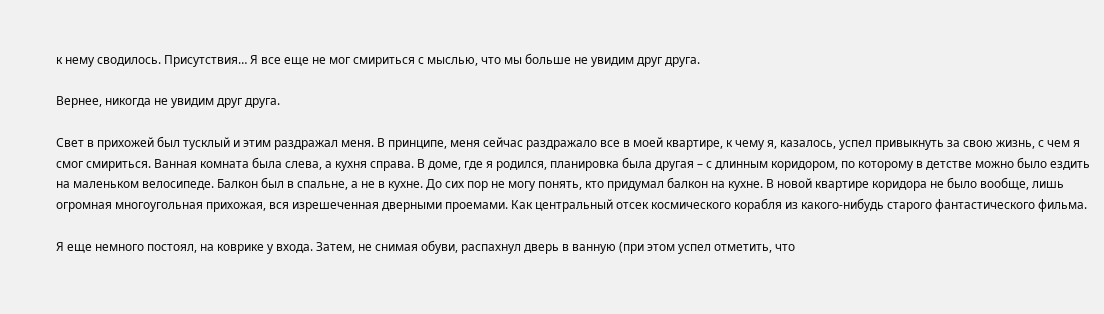к нему сводилось. Присутствия… Я все еще не мог смириться с мыслью, что мы больше не увидим друг друга.

Вернее, никогда не увидим друг друга.

Свет в прихожей был тусклый и этим раздражал меня. В принципе, меня сейчас раздражало все в моей квартире, к чему я, казалось, успел привыкнуть за свою жизнь, с чем я смог смириться. Ванная комната была слева, а кухня справа. В доме, где я родился, планировка была другая – с длинным коридором, по которому в детстве можно было ездить на маленьком велосипеде. Балкон был в спальне, а не в кухне. До сих пор не могу понять, кто придумал балкон на кухне. В новой квартире коридора не было вообще, лишь огромная многоугольная прихожая, вся изрешеченная дверными проемами. Как центральный отсек космического корабля из какого-нибудь старого фантастического фильма.

Я еще немного постоял, на коврике у входа. Затем, не снимая обуви, распахнул дверь в ванную (при этом успел отметить, что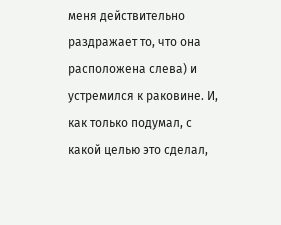меня действительно раздражает то, что она расположена слева) и устремился к раковине. И, как только подумал, с какой целью это сделал,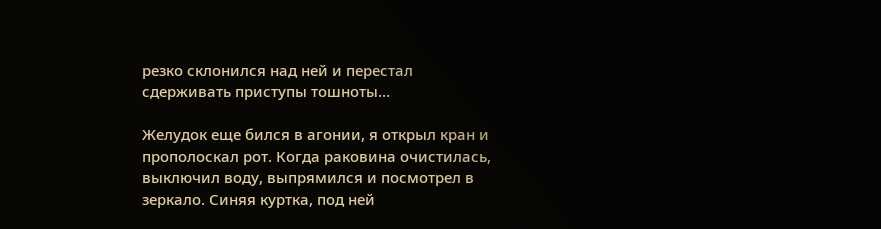резко склонился над ней и перестал сдерживать приступы тошноты…

Желудок еще бился в агонии, я открыл кран и прополоскал рот. Когда раковина очистилась, выключил воду, выпрямился и посмотрел в зеркало. Синяя куртка, под ней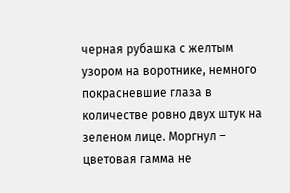черная рубашка с желтым узором на воротнике, немного покрасневшие глаза в количестве ровно двух штук на зеленом лице. Моргнул – цветовая гамма не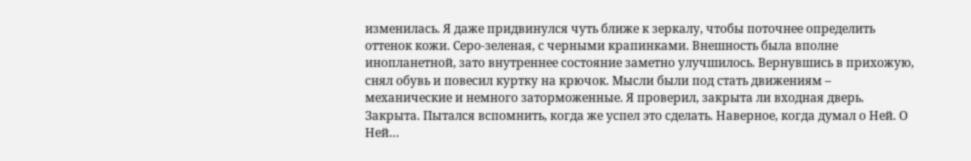изменилась. Я даже придвинулся чуть ближе к зеркалу, чтобы поточнее определить оттенок кожи. Серо-зеленая, с черными крапинками. Внешность была вполне инопланетной, зато внутреннее состояние заметно улучшилось. Вернувшись в прихожую, снял обувь и повесил куртку на крючок. Мысли были под стать движениям – механические и немного заторможенные. Я проверил, закрыта ли входная дверь. Закрыта. Пытался вспомнить, когда же успел это сделать. Наверное, когда думал о Ней. О Ней…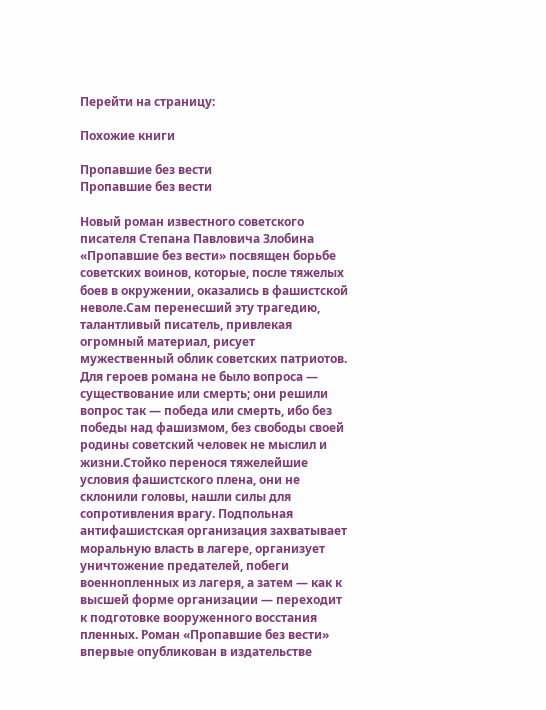Перейти на страницу:

Похожие книги

Пропавшие без вести
Пропавшие без вести

Новый роман известного советского писателя Степана Павловича Злобина «Пропавшие без вести» посвящен борьбе советских воинов, которые, после тяжелых боев в окружении, оказались в фашистской неволе.Сам перенесший эту трагедию, талантливый писатель, привлекая огромный материал, рисует мужественный облик советских патриотов. Для героев романа не было вопроса — существование или смерть; они решили вопрос так — победа или смерть, ибо без победы над фашизмом, без свободы своей родины советский человек не мыслил и жизни.Стойко перенося тяжелейшие условия фашистского плена, они не склонили головы, нашли силы для сопротивления врагу. Подпольная антифашистская организация захватывает моральную власть в лагере, организует уничтожение предателей, побеги военнопленных из лагеря, а затем — как к высшей форме организации — переходит к подготовке вооруженного восстания пленных. Роман «Пропавшие без вести» впервые опубликован в издательстве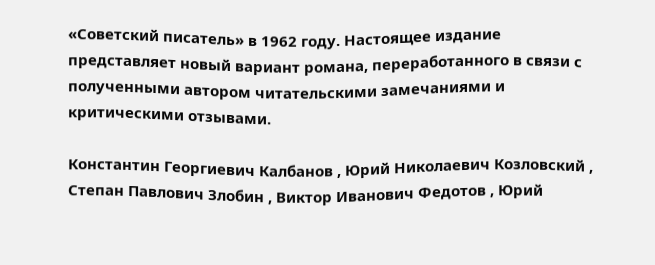«Советский писатель» в 1962 году. Настоящее издание представляет новый вариант романа, переработанного в связи с полученными автором читательскими замечаниями и критическими отзывами.

Константин Георгиевич Калбанов , Юрий Николаевич Козловский , Степан Павлович Злобин , Виктор Иванович Федотов , Юрий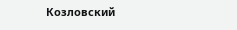Козловский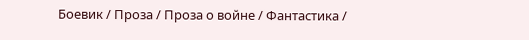Боевик / Проза / Проза о войне / Фантастика /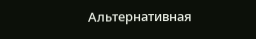Альтернативная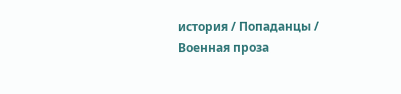история / Попаданцы / Военная проза